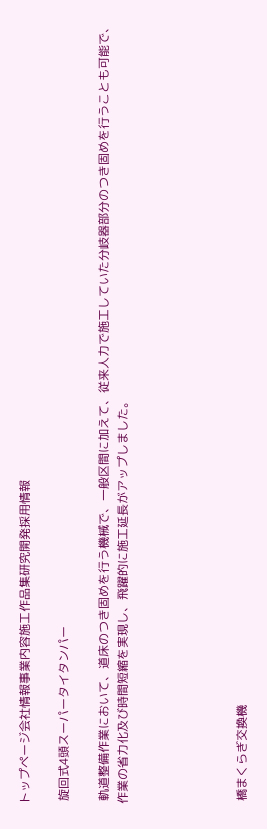トップページ会社情報事業内容施工作品集研究開発採用情報

 旋回式4頭スーパータイタンパー

 軌道整備作業において、道床のつき固めを行う機械で、一般区間に加えて、従来人力で施工していた分岐器部分のつき固めを行うことも可能で、作業の省力化及び時間短縮を実現し、飛躍的に施工延長がアップしました。





 橋まくらぎ交換機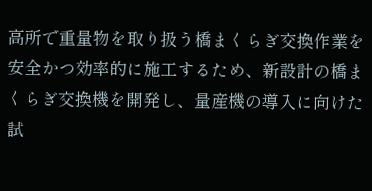高所で重量物を取り扱う橋まくらぎ交換作業を安全かつ効率的に施工するため、新設計の橋まくらぎ交換機を開発し、量産機の導入に向けた試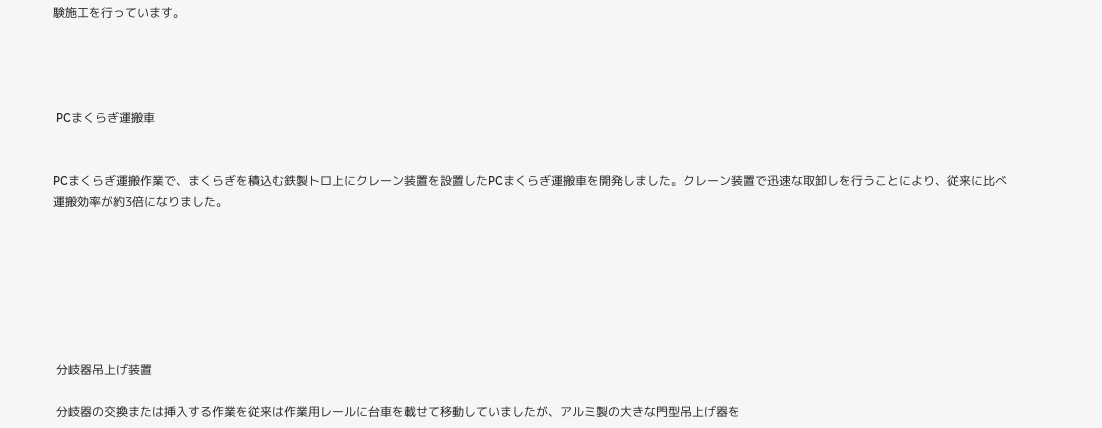験施工を行っています。




 PCまくらぎ運搬車


PCまくらぎ運搬作業で、まくらぎを積込む鉄製トロ上にクレーン装置を設置したPCまくらぎ運搬車を開発しました。クレーン装置で迅速な取卸しを行うことにより、従来に比べ運搬効率が約3倍になりました。







 分岐器吊上げ装置

 分岐器の交換または挿入する作業を従来は作業用レールに台車を載せて移動していましたが、アルミ製の大きな門型吊上げ器を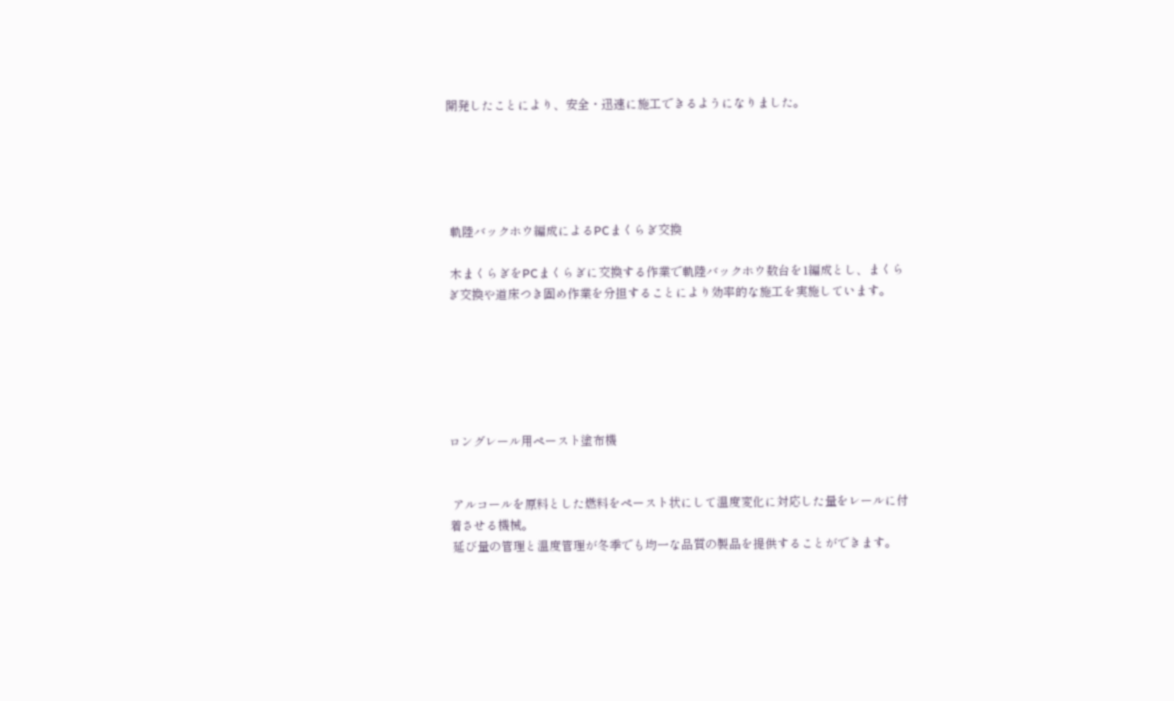開発したことにより、安全・迅速に施工できるようになりました。





 軌陸バックホウ編成によるPCまくらぎ交換

 木まくらぎをPCまくらぎに交換する作業で軌陸バックホウ数台を1編成とし、まくらぎ交換や道床つき固め作業を分担することにより効率的な施工を実施しています。






ロングレール用ペースト塗布機


 アルコールを原料とした燃料をペースト状にして温度変化に対応した量をレールに付着させる機械。
 延び量の管理と温度管理が冬季でも均一な品質の製品を提供することができます。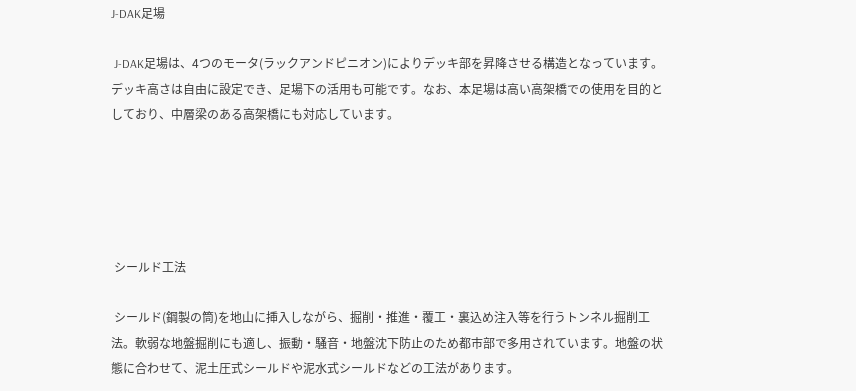J-DAK足場

 J-DAK足場は、4つのモータ(ラックアンドピニオン)によりデッキ部を昇降させる構造となっています。デッキ高さは自由に設定でき、足場下の活用も可能です。なお、本足場は高い高架橋での使用を目的としており、中層梁のある高架橋にも対応しています。





 シールド工法

 シールド(鋼製の筒)を地山に挿入しながら、掘削・推進・覆工・裏込め注入等を行うトンネル掘削工法。軟弱な地盤掘削にも適し、振動・騒音・地盤沈下防止のため都市部で多用されています。地盤の状態に合わせて、泥土圧式シールドや泥水式シールドなどの工法があります。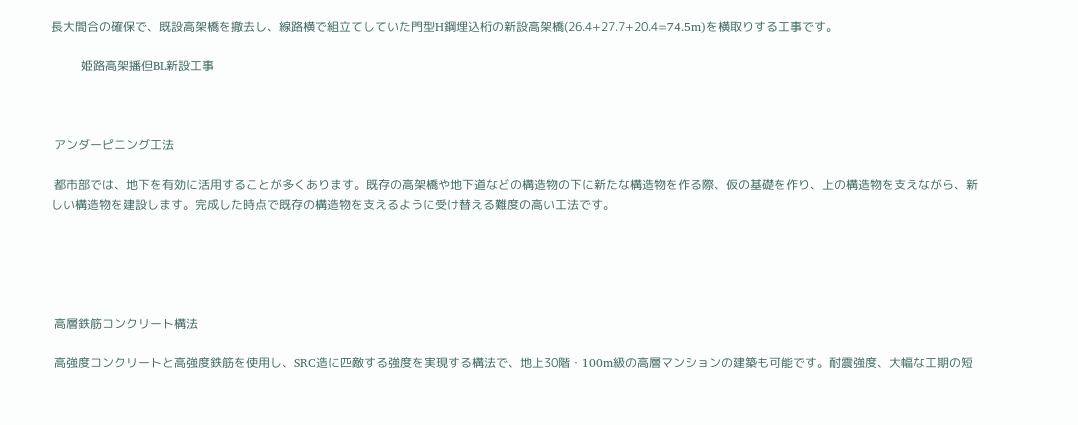長大間合の確保で、既設高架橋を撤去し、線路横で組立てしていた門型H鋼埋込桁の新設高架橋(26.4+27.7+20.4=74.5m)を横取りする工事です。

          姫路高架播但BL新設工事



 アンダーピニング工法

 都市部では、地下を有効に活用することが多くあります。既存の高架橋や地下道などの構造物の下に新たな構造物を作る際、仮の基礎を作り、上の構造物を支えながら、新しい構造物を建設します。完成した時点で既存の構造物を支えるように受け替える難度の高い工法です。





 高層鉄筋コンクリート構法

 高強度コンクリートと高強度鉄筋を使用し、SRC造に匹敵する強度を実現する構法で、地上30階・100m級の高層マンションの建築も可能です。耐震強度、大幅な工期の短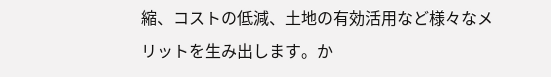縮、コストの低減、土地の有効活用など様々なメリットを生み出します。か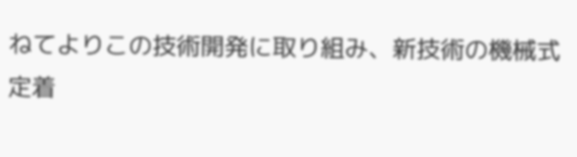ねてよりこの技術開発に取り組み、新技術の機械式定着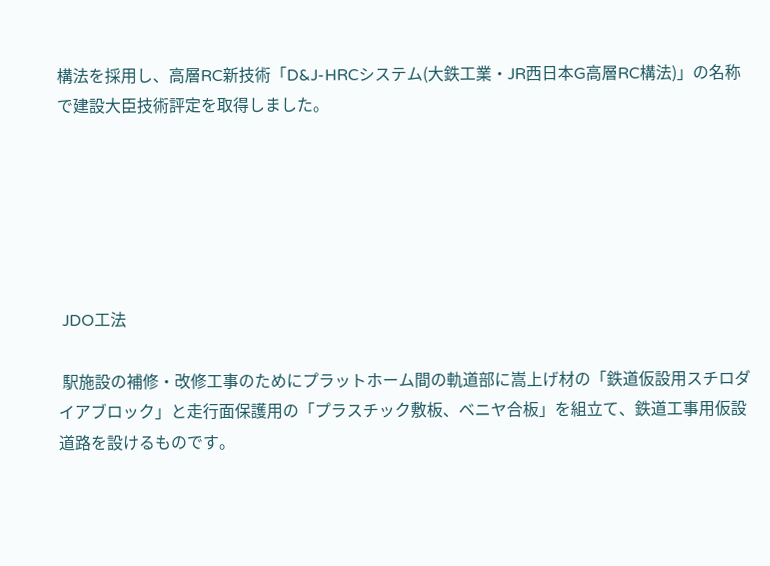構法を採用し、高層RC新技術「D&J-HRCシステム(大鉄工業・JR西日本G高層RC構法)」の名称で建設大臣技術評定を取得しました。






 JDO工法

 駅施設の補修・改修工事のためにプラットホーム間の軌道部に嵩上げ材の「鉄道仮設用スチロダイアブロック」と走行面保護用の「プラスチック敷板、ベニヤ合板」を組立て、鉄道工事用仮設道路を設けるものです。